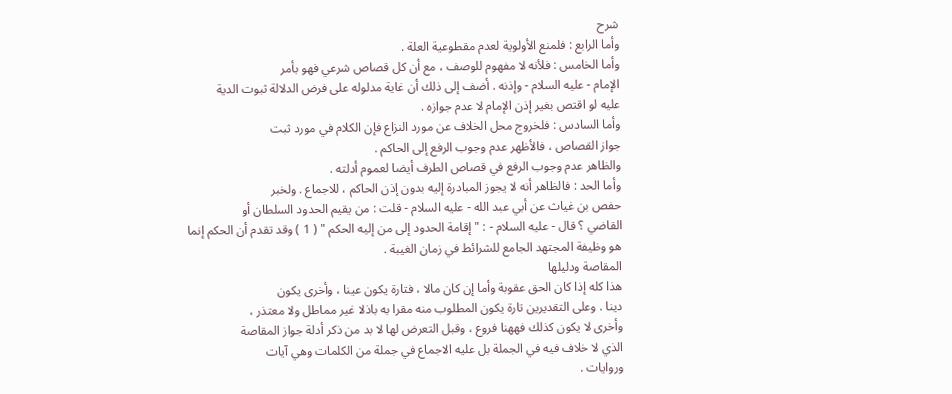شرح
وأما الرابع : فلمنع الأولوية لعدم مقطوعية العلة .
وأما الخامس : فلأنه لا مفهوم للوصف ، مع أن كل قصاص شرعي فهو بأمر
الإمام - عليه السلام - وإذنه . أضف إلى ذلك أن غاية مدلوله على فرض الدلالة ثبوت الدية
عليه لو اقتص بغير إذن الإمام لا عدم جوازه .
وأما السادس : فلخروج محل الخلاف عن مورد النزاع فإن الكلام في مورد ثبت
جواز القصاص ، فالأظهر عدم وجوب الرفع إلى الحاكم .
والظاهر عدم وجوب الرفع في قصاص الطرف أيضا لعموم أدلته .
وأما الحد : فالظاهر أنه لا يجوز المبادرة إليه بدون إذن الحاكم ، للاجماع . ولخبر
حفص بن غياث عن أبي عبد الله - عليه السلام - قلت : من يقيم الحدود السلطان أو
القاضي ؟ قال - عليه السلام - : " إقامة الحدود إلى من إليه الحكم " ( 1 ) وقد تقدم أن الحكم إنما
هو وظيفة المجتهد الجامع للشرائط في زمان الغيبة .
المقاصة ودليلها
هذا كله إذا كان الحق عقوبة وأما إن كان مالا ، فتارة يكون عينا ، وأخرى يكون
دينا . وعلى التقديرين تارة يكون المطلوب منه مقرا به باذلا غير مماطل ولا معتذر ،
وأخرى لا يكون كذلك فههنا فروع ، وقبل التعرض لها لا بد من ذكر أدلة جواز المقاصة
الذي لا خلاف فيه في الجملة بل عليه الاجماع في جملة من الكلمات وهي آيات
وروايات .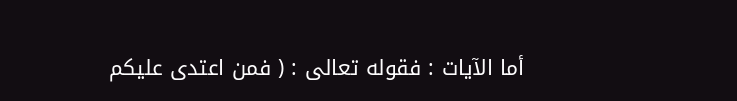أما الآيات : فقوله تعالى : ( فمن اعتدى عليكم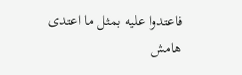فاعتدوا عليه بمثل ما اعتدى
هامش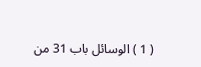( 1 ) الوسائل باب 31 من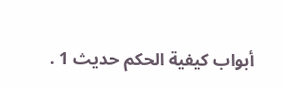أبواب كيفية الحكم حديث 1 .